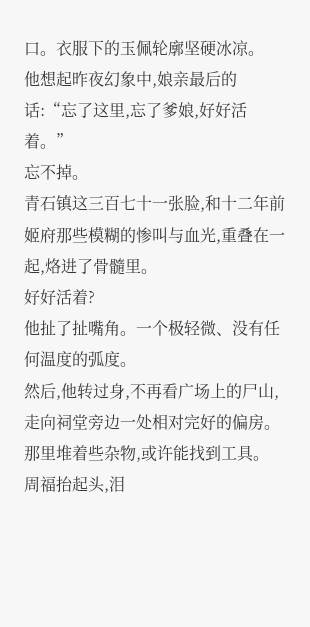口。衣服下的玉佩轮廓坚硬冰凉。
他想起昨夜幻象中,娘亲最后的话:“忘了这里,忘了爹娘,好好活着。”
忘不掉。
青石镇这三百七十一张脸,和十二年前姬府那些模糊的惨叫与血光,重叠在一起,烙进了骨髓里。
好好活着?
他扯了扯嘴角。一个极轻微、没有任何温度的弧度。
然后,他转过身,不再看广场上的尸山,走向祠堂旁边一处相对完好的偏房。那里堆着些杂物,或许能找到工具。
周福抬起头,泪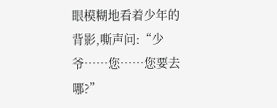眼模糊地看着少年的背影,嘶声问:“少爷……您……您要去哪?”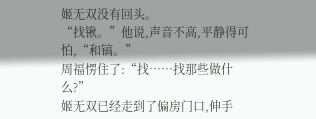姬无双没有回头。
“找锹。”他说,声音不高,平静得可怕,“和镐。”
周福愣住了:“找……找那些做什么?”
姬无双已经走到了偏房门口,伸手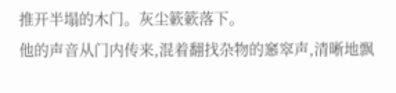推开半塌的木门。灰尘簌簌落下。
他的声音从门内传来,混着翻找杂物的窸窣声,清晰地飘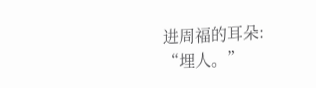进周福的耳朵:
“埋人。”